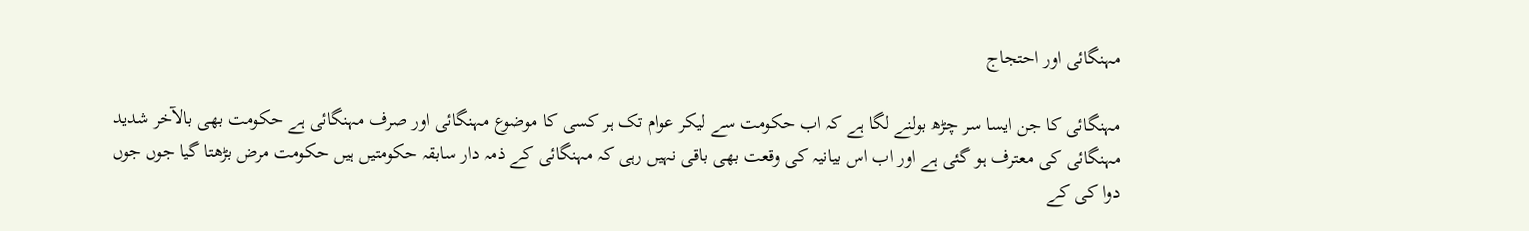مہنگائی اور احتجاج

مہنگائی کا جن ایسا سر چڑھ بولنے لگا ہے کہ اب حکومت سے لیکر عوام تک ہر کسی کا موضوع مہنگائی اور صرف مہنگائی ہے حکومت بھی بالآخر شدید مہنگائی کی معترف ہو گئی ہے اور اب اس بیانیہ کی وقعت بھی باقی نہیں رہی کہ مہنگائی کے ذمہ دار سابقہ حکومتیں ہیں حکومت مرض بڑھتا گیا جوں جوں دوا کی کے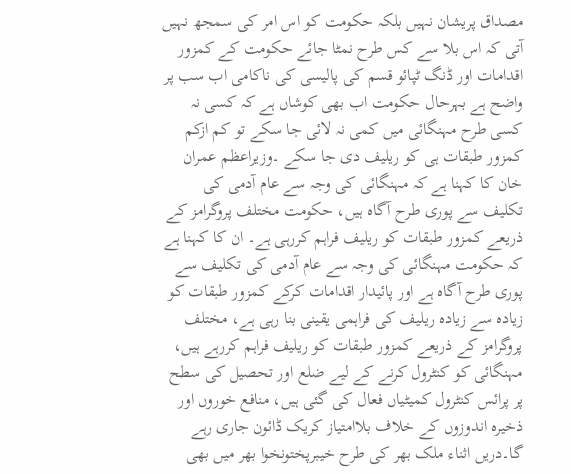مصداق پریشان نہیں بلکہ حکومت کو اس امر کی سمجھ نہیں آتی کہ اس بلا سے کس طرح نمٹا جائے حکومت کے کمزور اقدامات اور ڈنگ ٹپائو قسم کی پالیسی کی ناکامی اب سب پر واضح ہے بہرحال حکومت اب بھی کوشاں ہے کہ کسی نہ کسی طرح مہنگائی میں کمی نہ لائی جا سکے تو کم ازکم کمزور طبقات ہی کو ریلیف دی جا سکے ۔وزیراعظم عمران خان کا کہنا ہے کہ مہنگائی کی وجہ سے عام آدمی کی تکلیف سے پوری طرح آگاہ ہیں، حکومت مختلف پروگرامز کے ذریعے کمزور طبقات کو ریلیف فراہم کررہی ہے۔ ان کا کہنا ہے کہ حکومت مہنگائی کی وجہ سے عام آدمی کی تکلیف سے پوری طرح آگاہ ہے اور پائیدار اقدامات کرکے کمزور طبقات کو زیادہ سے زیادہ ریلیف کی فراہمی یقینی بنا رہی ہے، مختلف پروگرامز کے ذریعے کمزور طبقات کو ریلیف فراہم کررہے ہیں، مہنگائی کو کنٹرول کرنے کے لیے ضلع اور تحصیل کی سطح پر پرائس کنٹرول کمیٹیاں فعال کی گئی ہیں، منافع خوروں اور ذخیرہ اندوزوں کے خلاف بلاامتیاز کریک ڈائون جاری رہے گا۔دریں اثناء ملک بھر کی طرح خیبرپختونخوا بھر میں بھی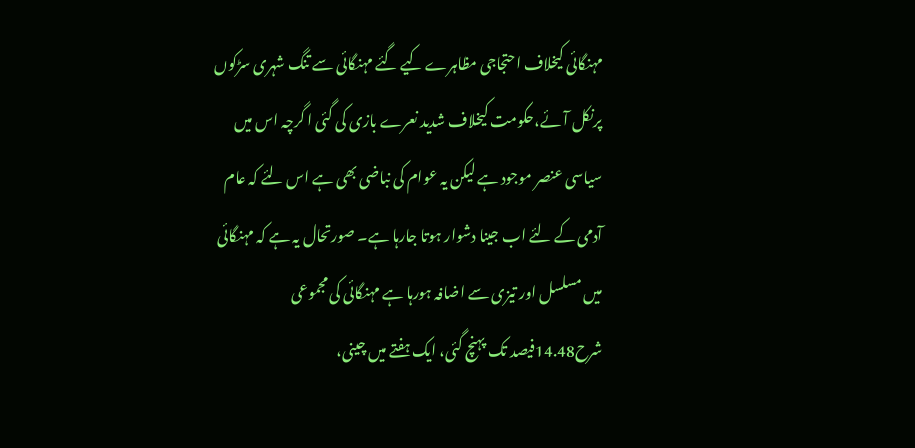مہنگائی کیخلاف احتجاجی مظاہرے کیے گئے مہنگائی سے تنگ شہری سڑکوں پرنکل آئے،حکومت کیخلاف شدید نعرے بازی کی گئی ا گرچہ اس میں سیاسی عنصر موجود ہے لیکن یہ عوام کی نباضی بھی ہے اس لئے کہ عام آدمی کے لئے اب جینا دشوار ہوتا جارہا ہے۔ صورتحال یہ ہے کہ مہنگائی میں مسلسل اور تیزی سے اضافہ ہورہا ہے مہنگائی کی مجموعی شرح14.48فیصد تک پہنچ گئی، ایک ہفتے میں چینی،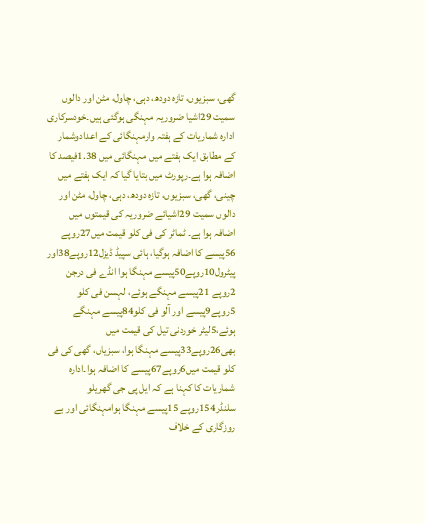گھی، سبزیوں، تازہ دودھ، دہی، چاول، مٹن اور دالوں سمیت 29اشیا ضروریہ مہنگی ہوگئی ہیں۔خودسرکاری ادارہ شماریات کے ہفتہ وارمہنگائی کے اعدادوشمار کے مطابق ایک ہفتے میں مہنگائی میں 1.38فیصد کا اضافہ ہوا ہے۔رپورٹ میں بتایا گیا کہ ایک ہفتے میں چینی، گھی، سبزیوں، تازہ دودھ، دہی، چاول، مٹن اور دالوں سمیت 29اشیائے ضروریہ کی قیمتوں میں اضافہ ہوا ہے۔ ٹماٹر کی فی کلو قیمت میں27روپے 56پیسے کا اضافہ ہوگیا، ہائی سپیڈ ڈیزل12روپے38اور پیٹرول10روپے50پیسے مہنگا ہوا انڈے فی درجن 2روپے 21پیسے مہنگے ہوئے، لہسن فی کلو 5روپے9پیسے اور آلو فی کلو84پیسے مہنگے ہوئے،5لیٹر خوردنی تیل کی قیمت میں بھی26روپے33پیسے مہنگا ہوا، سبزیاں، گھی کی فی کلو قیمت میں6روپے67پیسے کا اضافہ ہوا۔ادارہ شماریات کا کہنا ہے کہ ایل پی جی گھریلو سلنڈر154روپے 15پیسے مہنگا ہوامہنگائی اور بے روزگاری کے خلاف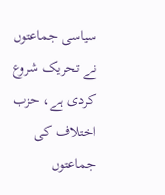سیاسی جماعتوں نے تحریک شروع کردی ہے، حزب اختلاف کی جماعتوں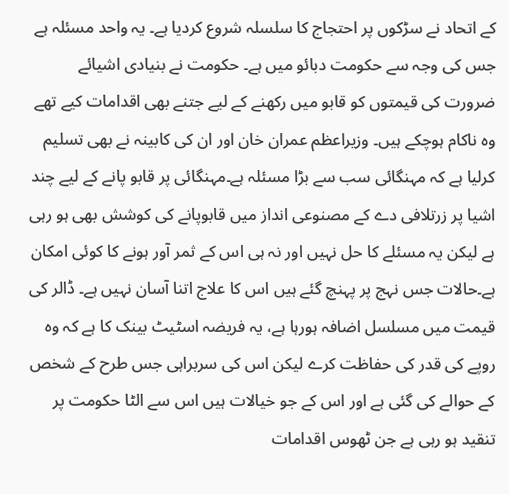کے اتحاد نے سڑکوں پر احتجاج کا سلسلہ شروع کردیا ہے۔ یہ واحد مسئلہ ہے جس کی وجہ سے حکومت دبائو میں ہے۔ حکومت نے بنیادی اشیائے ضرورت کی قیمتوں کو قابو میں رکھنے کے لیے جتنے بھی اقدامات کیے تھے وہ ناکام ہوچکے ہیں۔ وزیراعظم عمران خان اور ان کی کابینہ نے بھی تسلیم کرلیا ہے کہ مہنگائی سب سے بڑا مسئلہ ہے۔مہنگائی پر قابو پانے کے لیے چند اشیا پر زرتلافی دے کے مصنوعی انداز میں قابوپانے کی کوشش بھی ہو رہی ہے لیکن یہ مسئلے کا حل نہیں اور نہ ہی اس کے ثمر آور ہونے کا کوئی امکان ہے۔حالات جس نہج پر پہنچ گئے ہیں اس کا علاج اتنا آسان نہیں ہے۔ ڈالر کی قیمت میں مسلسل اضافہ ہورہا ہے، یہ فریضہ اسٹیٹ بینک کا ہے کہ وہ روپے کی قدر کی حفاظت کرے لیکن اس کی سربراہی جس طرح کے شخص کے حوالے کی گئی ہے اور اس کے جو خیالات ہیں اس سے الٹا حکومت پر تنقید ہو رہی ہے جن ٹھوس اقدامات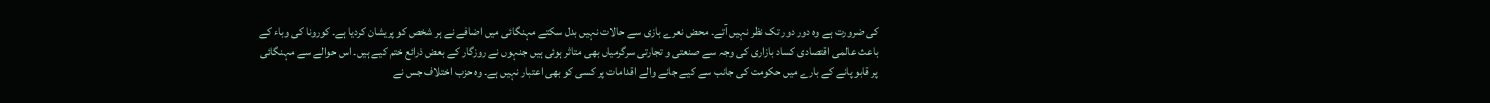کی ضرورت ہے وہ دور دور تک نظر نہیں آتے۔ محض نعرے بازی سے حالات نہیں بدل سکتے مہنگائی میں اضافے نے ہر شخص کو پریشان کردیا ہے۔ کورونا کی وباء کے باعث عالمی اقتصادی کساد بازاری کی وجہ سے صنعتی و تجارتی سرگرمیاں بھی متاثر ہوئی ہیں جنہوں نے روزگار کے بعض ذرائع ختم کیے ہیں۔ اس حوالے سے مہنگائی پر قابو پانے کے بارے میں حکومت کی جانب سے کیے جانے والے اقدامات پر کسی کو بھی اعتبار نہیں ہے۔ وہ حزب اختلاف جس نے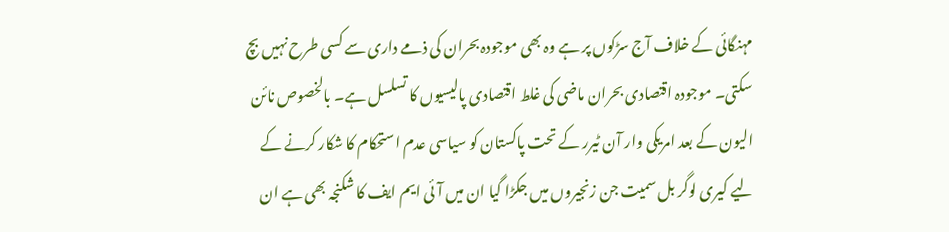مہنگائی کے خلاف آج سڑکوں پر ہے وہ بھی موجودہ بحران کی ذمے داری سے کسی طرح نہیں بچ سکتی۔ موجودہ اقتصادی بحران ماضی کی غلط اقتصادی پالیسیوں کا تسلسل ہے۔ بالخصوص نائن الیون کے بعد امریکی وار آن ٹیرر کے تحت پاکستان کو سیاسی عدم استحکام کا شکار کرنے کے لیے کیری لوگر بل سمیت جن زنجیروں میں جکڑا گیا ان میں آئی ایم ایف کا شکنجہ بھی ہے ان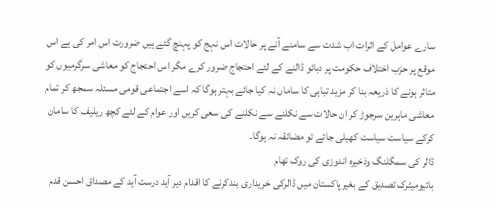سارے عوامل کے اثرات اب شدت سے سامنے آنے پر حالات اس نہج کو پہنچ گئے ہیں ضرورت اس امر کی ہے اس موقع پر حزب اختلاف حکومت پر دبائو ڈالنے کے لئے احتجاج ضرور کرے مگر اس احتجاج کو معاشی سرگرمیوں کو متاثر ہونے کا ذریعہ بنا کر مزید تباہی کا ساماں نہ کیا جائے بہتر ہوگا کہ اسے اجتماعی قومی مسئلہ سمجھ کر تمام معاشی ماہرین سرجوڑ کر ان حالات سے نکلنے سے نکلنے کی سعی کریں اور عوام کے لئے کچھ ریلیف کا سامان کرکے سیاست سیاست کھیلی جائے تو مضائقہ نہ ہوگا۔
ڈالر کی سمگلنگ وذخیرہ اندوزی کی روک تھام
بائیومیٹرک تصدیق کے بغیرپاکستان میں ڈالرکی خریداری بندکرنے کا اقدام دیر آید درست آید کے مصداق احسن قدم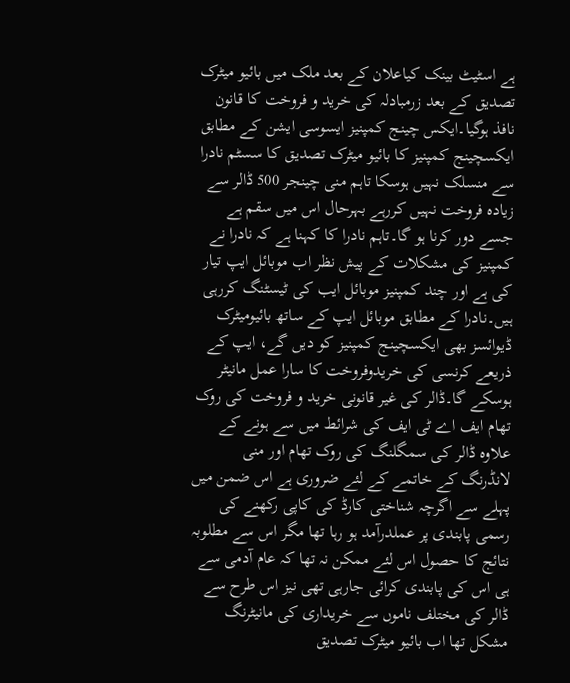ہے اسٹیٹ بینک کیاعلان کے بعد ملک میں بائیو میٹرک تصدیق کے بعد زرمبادلہ کی خرید و فروخت کا قانون نافذ ہوگیا۔ایکس چینج کمپنیز ایسوسی ایشن کے مطابق ایکسچینج کمپنیز کا بائیو میٹرک تصدیق کا سسٹم نادرا سے منسلک نہیں ہوسکا تاہم منی چینجر 500 ڈالر سے زیادہ فروخت نہیں کررہے بہرحال اس میں سقم ہے جسے دور کرنا ہو گا۔تاہم نادرا کا کہنا ہے کہ نادرا نے کمپنیز کی مشکلات کے پیش نظر اب موبائل ایپ تیار کی ہے اور چند کمپنیز موبائل ایب کی ٹیسٹنگ کررہی ہیں۔نادرا کے مطابق موبائل ایپ کے ساتھ بائیومیٹرک ڈیوائسز بھی ایکسچینج کمپنیز کو دیں گے، ایپ کے ذریعے کرنسی کی خریدوفروخت کا سارا عمل مانیٹر ہوسکے گا۔ڈالر کی غیر قانونی خرید و فروخت کی روک تھام ایف اے ٹی ایف کی شرائط میں سے ہونے کے علاوہ ڈالر کی سمگلنگ کی روک تھام اور منی لانڈرنگ کے خاتمے کے لئے ضروری ہے اس ضمن میں پہلے سے اگرچہ شناختی کارڈ کی کاپی رکھنے کی رسمی پابندی پر عملدرآمد ہو رہا تھا مگر اس سے مطلوبہ نتائج کا حصول اس لئے ممکن نہ تھا کہ عام آدمی سے ہی اس کی پابندی کرائی جارہی تھی نیز اس طرح سے ڈالر کی مختلف ناموں سے خریداری کی مانیٹرنگ مشکل تھا اب بائیو میٹرک تصدیق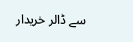سے ڈالر خریدار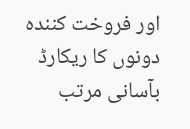اور فروخت کنندہ دونوں کا ریکارڈ بآسانی مرتب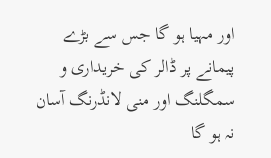اور مہیا ہو گا جس سے بڑے پیمانے پر ڈالر کی خریداری و سمگلنگ اور منی لانڈرنگ آسان نہ ہو گا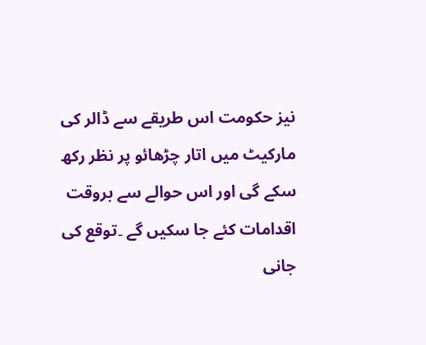نیز حکومت اس طریقے سے ڈالر کی مارکیٹ میں اتار چڑھائو پر نظر رکھ سکے گی اور اس حوالے سے بروقت اقدامات کئے جا سکیں گے ۔توقع کی جانی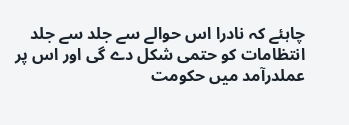چاہئے کہ نادرا اس حوالے سے جلد سے جلد انتظامات کو حتمی شکل دے گی اور اس پر عملدرآمد میں حکومت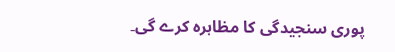پوری سنجیدگی کا مظاہرہ کرے گی۔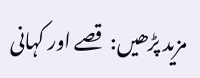مزید پڑھیں:  قصے اور کہانی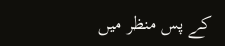کے پس منظر میں